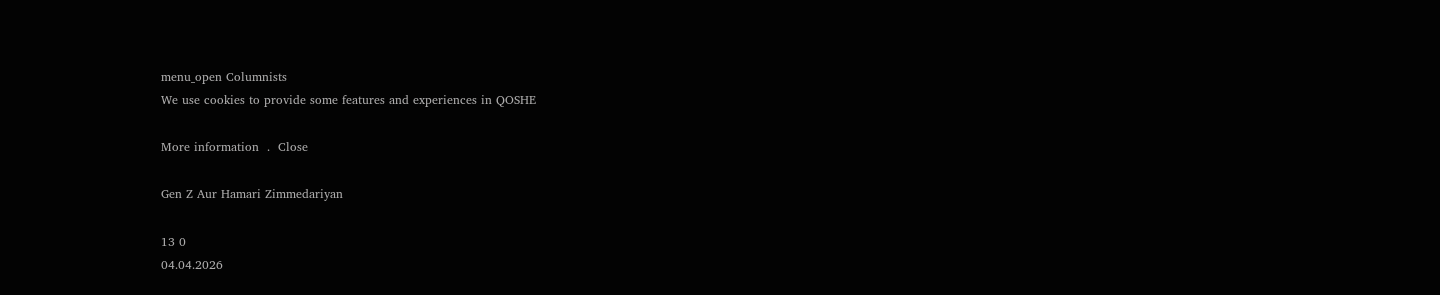menu_open Columnists
We use cookies to provide some features and experiences in QOSHE

More information  .  Close

Gen Z Aur Hamari Zimmedariyan

13 0
04.04.2026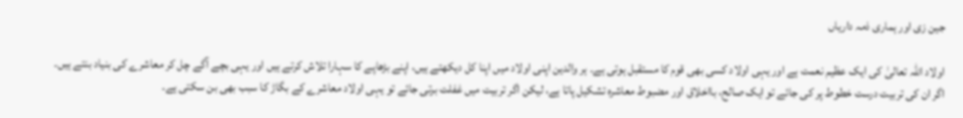جین زی اور ہماری ذمہ داریاں

اولاد اللہ تعالیٰ کی ایک عظیم نعمت ہے اور یہی اولاد کسی بھی قوم کا مستقبل ہوتی ہے۔ ہر والدین اپنی اولاد میں اپنا کل دیکھتے ہیں، اپنے بڑھاپے کا سہارا تلاش کرتے ہیں اور یہی بچے آگے چل کر معاشرے کی بنیاد بنتے ہیں۔ اگر ان کی تربیت درست خطوط پر کی جائے تو ایک صالح، بااخلاق اور مضبوط معاشرہ تشکیل پاتا ہے، لیکن اگر تربیت میں غفلت برتی جائے تو یہی اولاد معاشرے کے بگاڑ کا سبب بھی بن سکتی ہے۔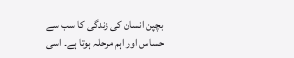بچپن انسان کی زندگی کا سب سے حساس اور اہم مرحلہ ہوتا ہے۔ اسی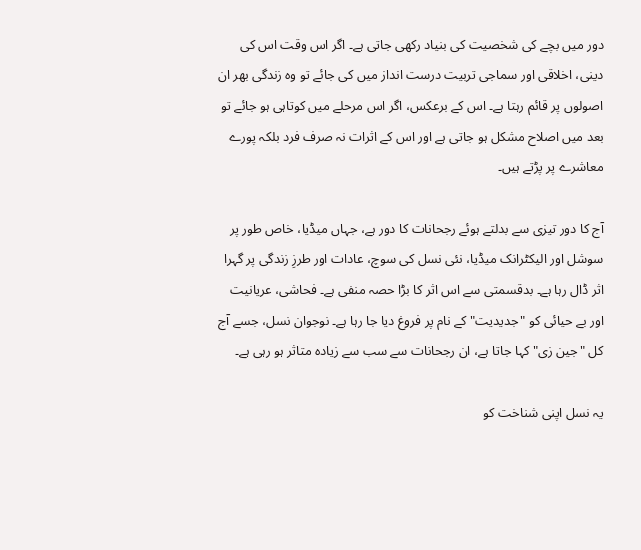دور میں بچے کی شخصیت کی بنیاد رکھی جاتی ہے۔ اگر اس وقت اس کی دینی، اخلاقی اور سماجی تربیت درست انداز میں کی جائے تو وہ زندگی بھر ان اصولوں پر قائم رہتا ہے۔ اس کے برعکس، اگر اس مرحلے میں کوتاہی ہو جائے تو بعد میں اصلاح مشکل ہو جاتی ہے اور اس کے اثرات نہ صرف فرد بلکہ پورے معاشرے پر پڑتے ہیں۔

آج کا دور تیزی سے بدلتے ہوئے رجحانات کا دور ہے، جہاں میڈیا، خاص طور پر سوشل اور الیکٹرانک میڈیا، نئی نسل کی سوچ، عادات اور طرزِ زندگی پر گہرا اثر ڈال رہا ہے۔ بدقسمتی سے اس اثر کا بڑا حصہ منفی ہے۔ فحاشی، عریانیت اور بے حیائی کو "جدیدیت" کے نام پر فروغ دیا جا رہا ہے۔ نوجوان نسل، جسے آج کل "جین زی" کہا جاتا ہے، ان رجحانات سے سب سے زیادہ متاثر ہو رہی ہے۔

یہ نسل اپنی شناخت کو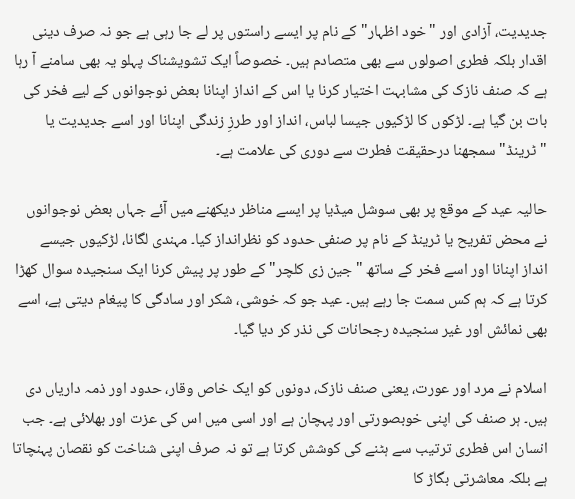جدیدیت، آزادی اور "خود اظہار" کے نام پر ایسے راستوں پر لے جا رہی ہے جو نہ صرف دینی اقدار بلکہ فطری اصولوں سے بھی متصادم ہیں۔ خصوصاً ایک تشویشناک پہلو یہ بھی سامنے آ رہا ہے کہ صنف نازک کی مشابہت اختیار کرنا یا اس کے انداز اپنانا بعض نوجوانوں کے لیے فخر کی بات بن گیا ہے۔ لڑکوں کا لڑکیوں جیسا لباس، انداز اور طرزِ زندگی اپنانا اور اسے جدیدیت یا "ٹرینڈ" سمجھنا درحقیقت فطرت سے دوری کی علامت ہے۔

حالیہ عید کے موقع پر بھی سوشل میڈیا پر ایسے مناظر دیکھنے میں آئے جہاں بعض نوجوانوں نے محض تفریح یا ٹرینڈ کے نام پر صنفی حدود کو نظرانداز کیا۔ مہندی لگانا، لڑکیوں جیسے انداز اپنانا اور اسے فخر کے ساتھ "جین زی کلچر" کے طور پر پیش کرنا ایک سنجیدہ سوال کھڑا کرتا ہے کہ ہم کس سمت جا رہے ہیں۔ عید جو کہ خوشی، شکر اور سادگی کا پیغام دیتی ہے، اسے بھی نمائش اور غیر سنجیدہ رجحانات کی نذر کر دیا گیا۔

اسلام نے مرد اور عورت، یعنی صنف نازک، دونوں کو ایک خاص وقار، حدود اور ذمہ داریاں دی ہیں۔ ہر صنف کی اپنی خوبصورتی اور پہچان ہے اور اسی میں اس کی عزت اور بھلائی ہے۔ جب انسان اس فطری ترتیب سے ہٹنے کی کوشش کرتا ہے تو نہ صرف اپنی شناخت کو نقصان پہنچاتا ہے بلکہ معاشرتی بگاڑ کا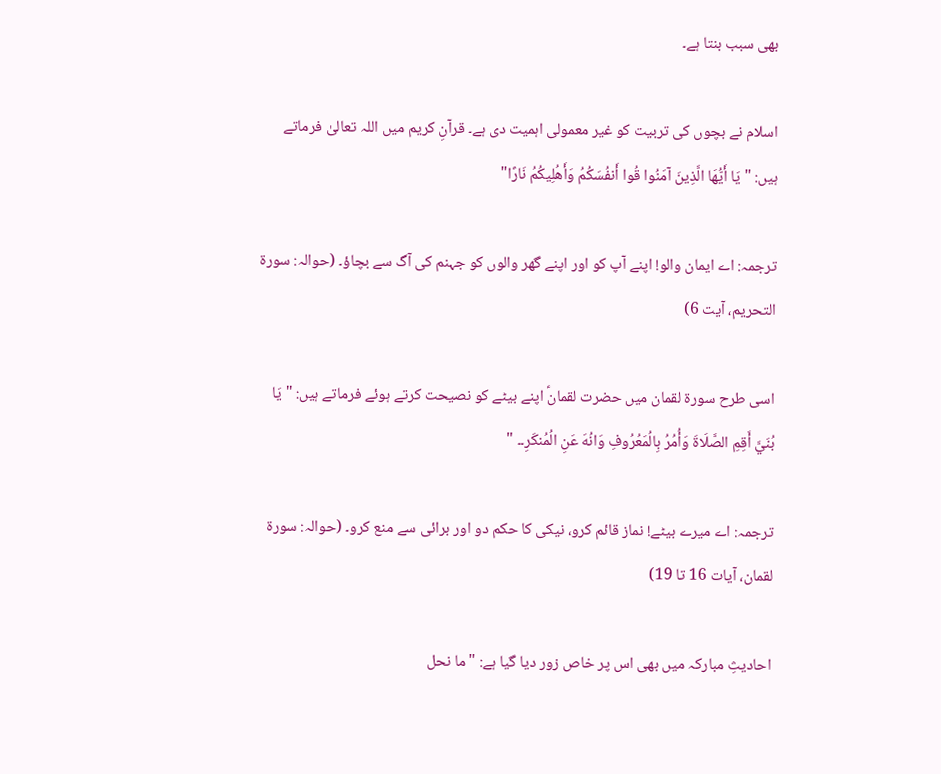بھی سبب بنتا ہے۔

اسلام نے بچوں کی تربیت کو غیر معمولی اہمیت دی ہے۔ قرآنِ کریم میں اللہ تعالیٰ فرماتے ہیں: "يَا أَيُّهَا الَّذِينَ آمَنُوا قُوا أَنفُسَكُمُ وَأَهُلِيكُمُ نَارًا"

ترجمہ: اے ایمان والو! اپنے آپ کو اور اپنے گھر والوں کو جہنم کی آگ سے بچاؤ۔ (حوالہ: سورۃ التحریم، آیت 6)

اسی طرح سورۃ لقمان میں حضرت لقمانؑ اپنے بیٹے کو نصیحت کرتے ہوئے فرماتے ہیں: "يَا بُنَيَّ أَقِمِ الصَّلَاةَ وَأُمُرُ بِالُمَعُرُوفِ وَانُهَ عَنِ الُمُنكَرِ۔۔ "

ترجمہ: اے میرے بیٹے! نماز قائم کرو، نیکی کا حکم دو اور برائی سے منع کرو۔ (حوالہ: سورۃ لقمان، آیات 16 تا 19)

احادیثِ مبارکہ میں بھی اس پر خاص زور دیا گیا ہے: "ما نحل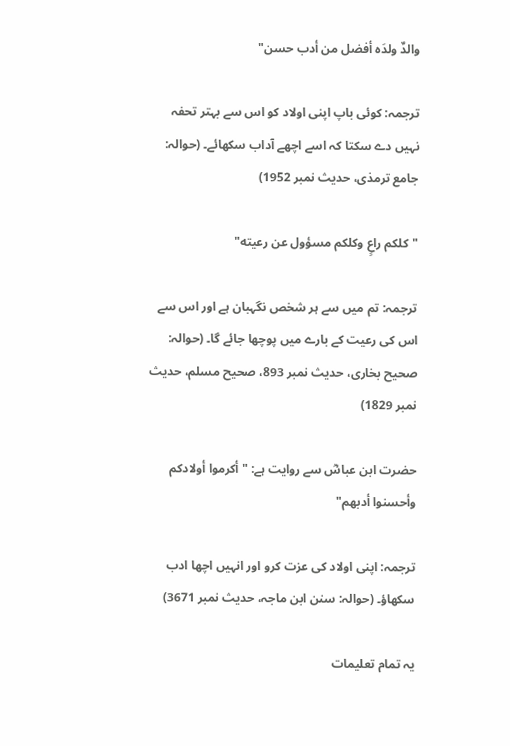والدٌ ولدَه أفضل من أدب حسن"

ترجمہ: کوئی باپ اپنی اولاد کو اس سے بہتر تحفہ نہیں دے سکتا کہ اسے اچھے آداب سکھائے۔ (حوالہ: جامع ترمذی، حدیث نمبر 1952)

"كلكم راعٍ وكلكم مسؤول عن رعيته"

ترجمہ: تم میں سے ہر شخص نگہبان ہے اور اس سے اس کی رعیت کے بارے میں پوچھا جائے گا۔ (حوالہ: صحیح بخاری، حدیث نمبر 893، صحیح مسلم، حدیث نمبر 1829)

حضرت ابن عباسؓ سے روایت ہے: "أكرموا أولادكم وأحسنوا أدبهم"

ترجمہ: اپنی اولاد کی عزت کرو اور انہیں اچھا ادب سکھاؤ۔ (حوالہ: سنن ابن ماجہ، حدیث نمبر 3671)

یہ تمام تعلیمات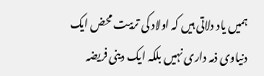ہمیں یاد دلاتی ہیں کہ اولاد کی تربیت محض ایک دنیاوی ذمہ داری نہیں بلکہ ایک دینی فریضہ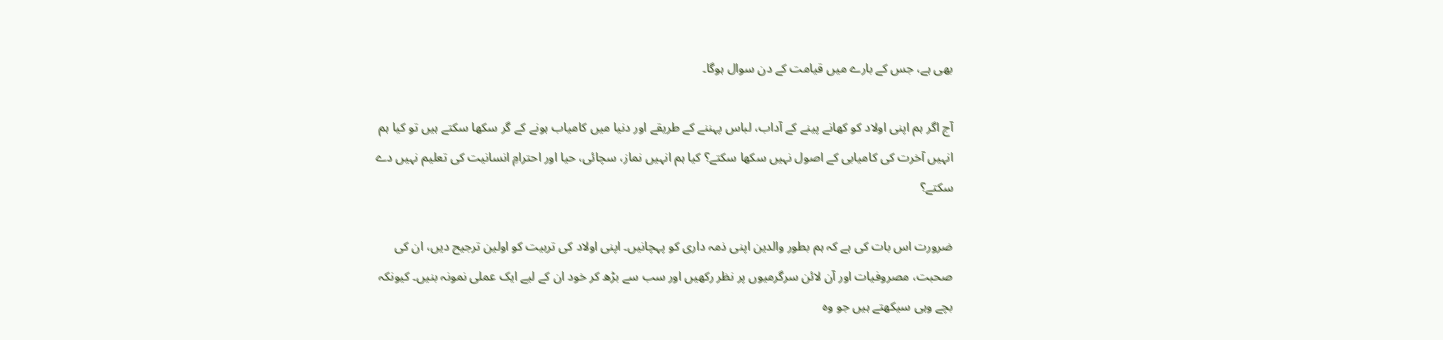بھی ہے، جس کے بارے میں قیامت کے دن سوال ہوگا۔

آج اگر ہم اپنی اولاد کو کھانے پینے کے آداب، لباس پہننے کے طریقے اور دنیا میں کامیاب ہونے کے گر سکھا سکتے ہیں تو کیا ہم انہیں آخرت کی کامیابی کے اصول نہیں سکھا سکتے؟ کیا ہم انہیں نماز، سچائی، حیا اور احترامِ انسانیت کی تعلیم نہیں دے سکتے؟

ضرورت اس بات کی ہے کہ ہم بطور والدین اپنی ذمہ داری کو پہچانیں۔ اپنی اولاد کی تربیت کو اولین ترجیح دیں، ان کی صحبت، مصروفیات اور آن لائن سرگرمیوں پر نظر رکھیں اور سب سے بڑھ کر خود ان کے لیے ایک عملی نمونہ بنیں۔ کیونکہ بچے وہی سیکھتے ہیں جو وہ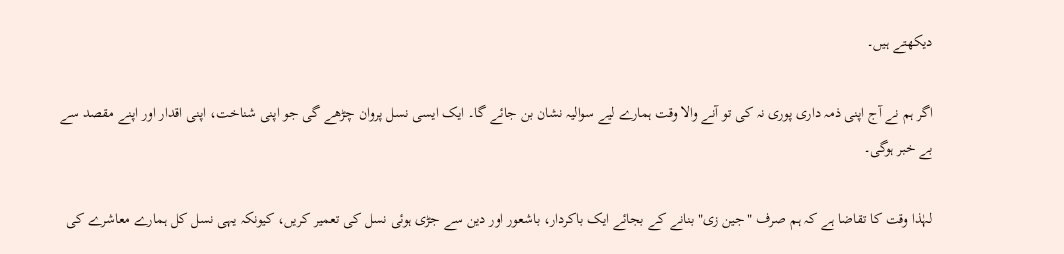دیکھتے ہیں۔

اگر ہم نے آج اپنی ذمہ داری پوری نہ کی تو آنے والا وقت ہمارے لیے سوالیہ نشان بن جائے گا۔ ایک ایسی نسل پروان چڑھے گی جو اپنی شناخت، اپنی اقدار اور اپنے مقصد سے بے خبر ہوگی۔

لہٰذا وقت کا تقاضا ہے کہ ہم صرف "جین زی" بنانے کے بجائے ایک باکردار، باشعور اور دین سے جڑی ہوئی نسل کی تعمیر کریں، کیونکہ یہی نسل کل ہمارے معاشرے کی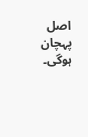اصل پہچان ہوگی۔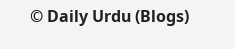© Daily Urdu (Blogs)